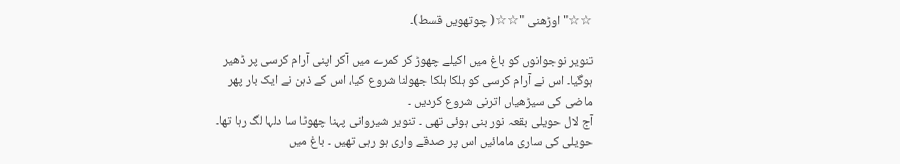☆☆" اوڑھنی "☆☆( چوتھویں قسط)۔

تنویر نوجوانوں کو باغ میں اکیلے چھوڑ کر کمرے میں آکر اپنی آرام کرسی پر ڈھیر ہوگیا۔ اس نے آرام کرسی کو ہلکا ہلکا جھولنا شروع کیا، اس کے ذہن نے ایک بار پھر ماضی کی سیڑھیاں اترنی شروع کردیں ۔
آج لال حویلی بقعہ نور بنی ہوئی تھی ۔ تنویر شیروانی پہنا چھوٹا سا دلہا لگ رہا تھا۔ حویلی کی ساری مامائیں اس پر صدقے واری ہو رہی تھیں ۔ باغ میں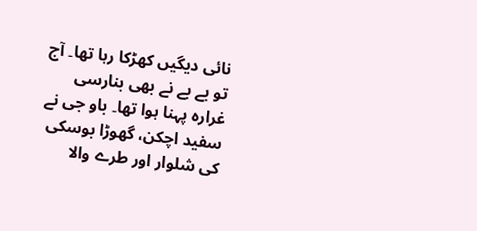نائی دیگیں کھڑکا رہا تھا۔ آج تو بے بے نے بھی بنارسی غرارہ پہنا ہوا تھا۔ باو جی نے سفید اچکن، گھوڑا بوسکی کی شلوار اور طرے والا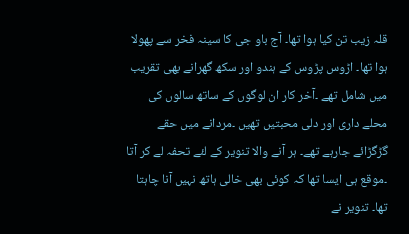قلہ زیب تن کیا ہوا تھا۔ آج باو جی کا سینہ فخر سے پھولا ہوا تھا۔ اڑوس پڑوس کے ہندو اور سکھ گھرانے بھی تقریب میں شامل تھے ۔آخر کار ان لوگوں کے ساتھ سالوں کی محلے داری اور دلی محبتیں تھیں ۔مردانے میں حقے گڑگڑائے جارہے تھے۔ ہر آنے والا تنویر کے لئے تحفہ لے کر آتا ۔موقع ہی ایسا تھا کہ کوئی بھی خالی ہاتھ نہیں آنا چاہتا تھا۔ تنویر نے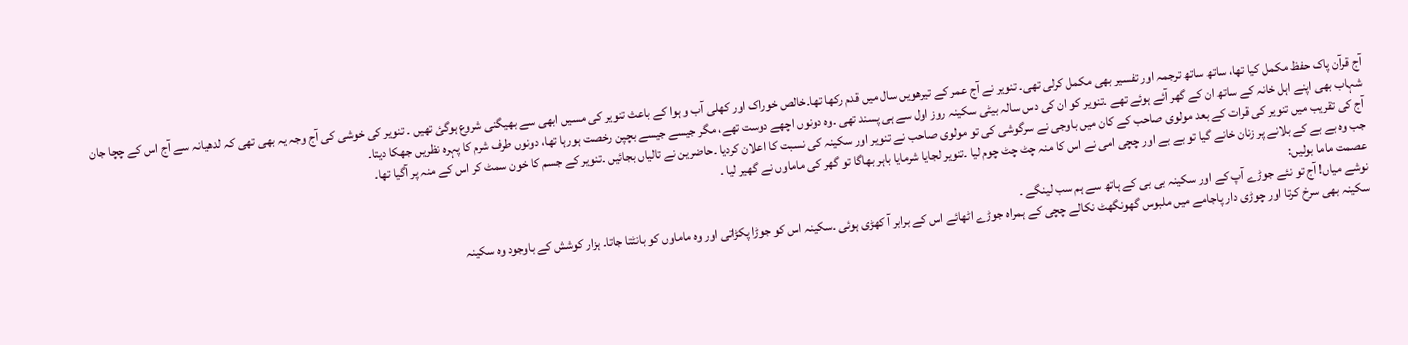آج قرآن پاک حفظ مکمل کیا تھا، ساتھ ساتھ ترجمہ اور تفسیر بھی مکمل کرلی تھی۔ تنویر نے آج عمر کے تیرھویں سال میں قدم رکھا تھا۔خالص خوراک اور کھلی آب و ہوا کے باعث تنویر کی مسیں ابھی سے بھیگنی شروع ہوگئ تھیں ۔ تنویر کی خوشی کی آج وجہ یہ بھی تھی کہ لدھیانہ سے آج اس کے چچا جان شہاب بھی اپنے اہل خانہ کے ساتھ ان کے گھر آئے ہوئے تھے ۔تنویر کو ان کی دس سالہ بیٹی سکینہ روز اول سے ہی پسند تھی ۔وہ دونوں اچھے دوست تھے، مگر جیسے جیسے بچپن رخصت ہورہا تھا، دونوں طرف شرم کا پہرہ نظریں جھکا دیتا۔
آج کی تقریب میں تنویر کی قرات کے بعد مولوی صاحب کے کان میں باوجی نے سرگوشی کی تو مولوی صاحب نے تنویر اور سکینہ کی نسبت کا اعلان کردیا ۔حاضرین نے تالیاں بجائیں ۔تنویر کے جسم کا خون سمٹ کر اس کے منہ پر آگیا تھا۔
جب وہ بے بے کے بلانے پر زنان خانے گیا تو بے بے اور چچی امی نے اس کا منہ چٹ چٹ چوم لیا ۔تنویر لجایا شرمایا باہر بھاگا تو گھر کی ماماوں نے گھیر لیا ۔
عصمت ماما بولیں:
نوشے میاں! آج تو نئے جوڑے آپ کے اور سکینہ بی بی کے ہاتھ سے ہم سب لینگے ۔
سکینہ بھی سرخ کرتا اور چوڑی دار پاجامے میں ملبوس گھونگھٹ نکالے چچی کے ہمراہ جوڑے اٹھائے اس کے برابر آ کھڑی ہوئی ۔سکینہ اس کو جوڑا پکڑاتی اور وہ ماماوں کو بانٹتا جاتا۔ ہزار کوشش کے باوجود وہ سکینہ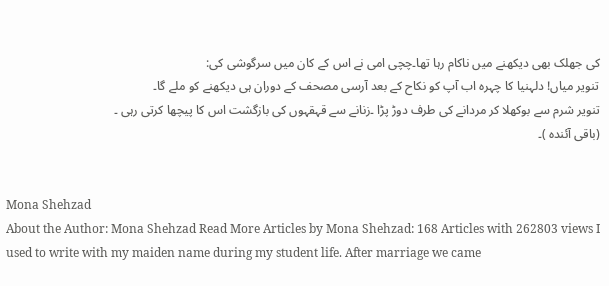کی جھلک بھی دیکھنے میں ناکام رہا تھا۔چچی امی نے اس کے کان میں سرگوشی کی:
تنویر میاں! دلہنیا کا چہرہ اب آپ کو نکاح کے بعد آرسی مصحف کے دوران ہی دیکھنے کو ملے گا۔
تنویر شرم سے بوکھلا کر مردانے کی طرف دوڑ پڑا ۔زنانے سے قہقہوں کی بازگشت اس کا پیچھا کرتی رہی ۔
(باقی آئندہ )۔


Mona Shehzad
About the Author: Mona Shehzad Read More Articles by Mona Shehzad: 168 Articles with 262803 views I used to write with my maiden name during my student life. After marriage we came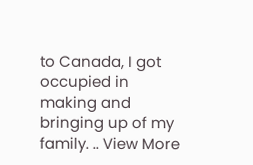to Canada, I got occupied in making and bringing up of my family. .. View More